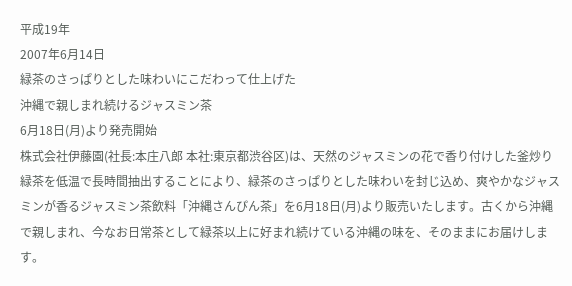平成19年
2007年6月14日
緑茶のさっぱりとした味わいにこだわって仕上げた
沖縄で親しまれ続けるジャスミン茶
6月18日(月)より発売開始
株式会社伊藤園(社長:本庄八郎 本社:東京都渋谷区)は、天然のジャスミンの花で香り付けした釜炒り緑茶を低温で長時間抽出することにより、緑茶のさっぱりとした味わいを封じ込め、爽やかなジャスミンが香るジャスミン茶飲料「沖縄さんぴん茶」を6月18日(月)より販売いたします。古くから沖縄で親しまれ、今なお日常茶として緑茶以上に好まれ続けている沖縄の味を、そのままにお届けします。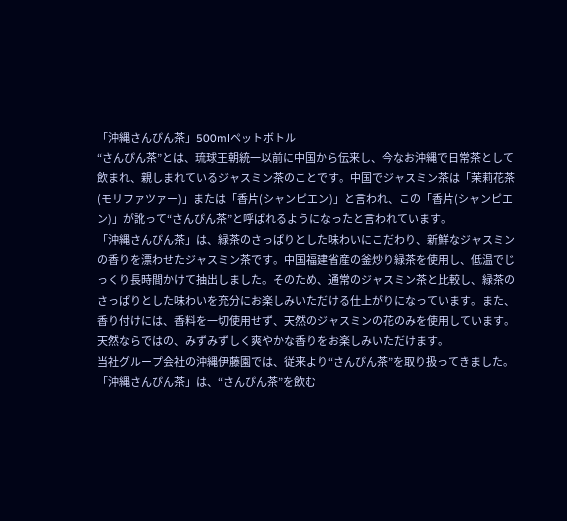「沖縄さんぴん茶」500mlペットボトル
“さんぴん茶”とは、琉球王朝統一以前に中国から伝来し、今なお沖縄で日常茶として飲まれ、親しまれているジャスミン茶のことです。中国でジャスミン茶は「茉莉花茶(モリファツァー)」または「香片(シャンピエン)」と言われ、この「香片(シャンピエン)」が訛って“さんぴん茶”と呼ばれるようになったと言われています。
「沖縄さんぴん茶」は、緑茶のさっぱりとした味わいにこだわり、新鮮なジャスミンの香りを漂わせたジャスミン茶です。中国福建省産の釜炒り緑茶を使用し、低温でじっくり長時間かけて抽出しました。そのため、通常のジャスミン茶と比較し、緑茶のさっぱりとした味わいを充分にお楽しみいただける仕上がりになっています。また、香り付けには、香料を一切使用せず、天然のジャスミンの花のみを使用しています。天然ならではの、みずみずしく爽やかな香りをお楽しみいただけます。
当社グループ会社の沖縄伊藤園では、従来より“さんぴん茶”を取り扱ってきました。「沖縄さんぴん茶」は、“さんぴん茶”を飲む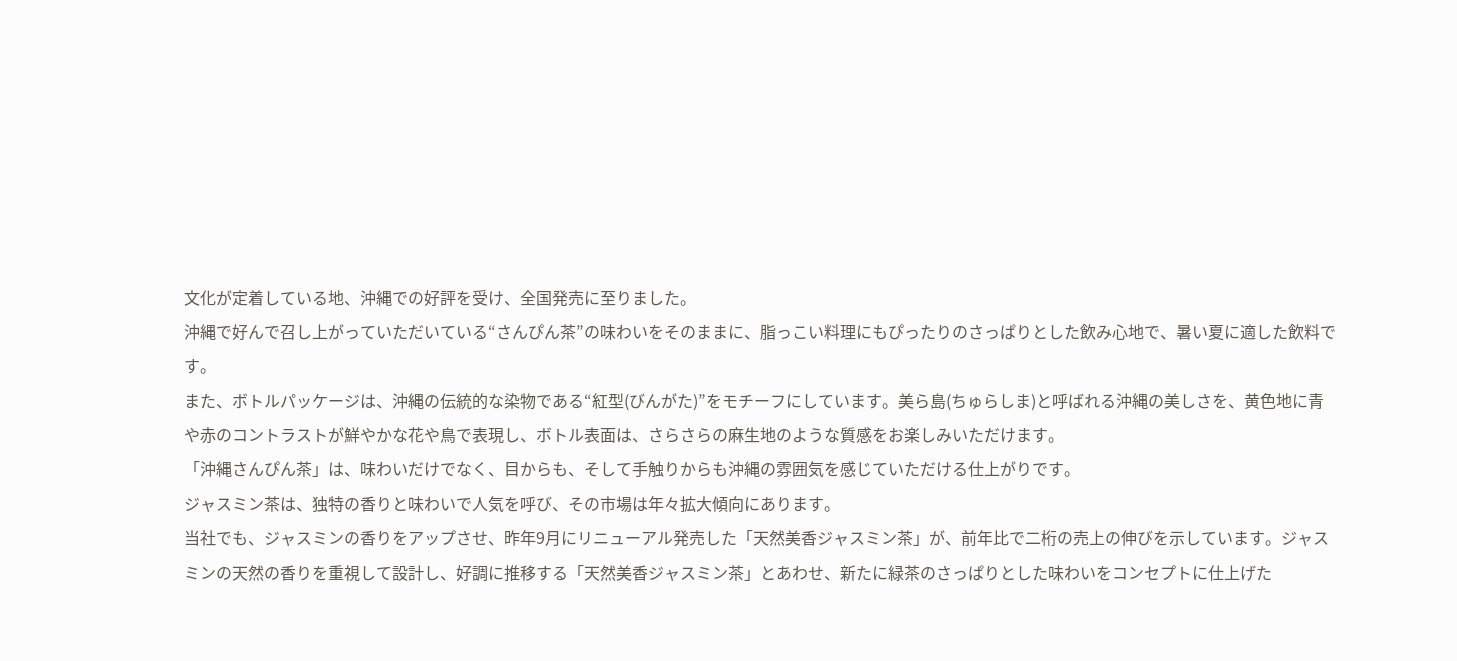文化が定着している地、沖縄での好評を受け、全国発売に至りました。
沖縄で好んで召し上がっていただいている“さんぴん茶”の味わいをそのままに、脂っこい料理にもぴったりのさっぱりとした飲み心地で、暑い夏に適した飲料です。
また、ボトルパッケージは、沖縄の伝統的な染物である“紅型(びんがた)”をモチーフにしています。美ら島(ちゅらしま)と呼ばれる沖縄の美しさを、黄色地に青や赤のコントラストが鮮やかな花や鳥で表現し、ボトル表面は、さらさらの麻生地のような質感をお楽しみいただけます。
「沖縄さんぴん茶」は、味わいだけでなく、目からも、そして手触りからも沖縄の雰囲気を感じていただける仕上がりです。
ジャスミン茶は、独特の香りと味わいで人気を呼び、その市場は年々拡大傾向にあります。
当社でも、ジャスミンの香りをアップさせ、昨年9月にリニューアル発売した「天然美香ジャスミン茶」が、前年比で二桁の売上の伸びを示しています。ジャスミンの天然の香りを重視して設計し、好調に推移する「天然美香ジャスミン茶」とあわせ、新たに緑茶のさっぱりとした味わいをコンセプトに仕上げた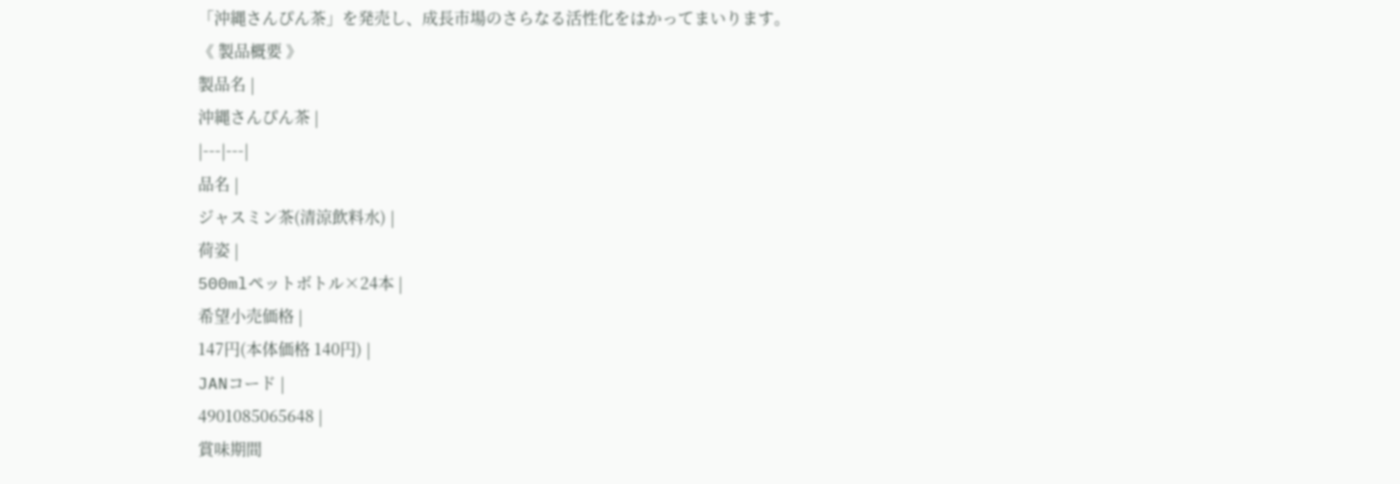「沖縄さんぴん茶」を発売し、成長市場のさらなる活性化をはかってまいります。
《 製品概要 》
製品名 |
沖縄さんぴん茶 |
|---|---|
品名 |
ジャスミン茶(清涼飲料水) |
荷姿 |
500mlペットボトル×24本 |
希望小売価格 |
147円(本体価格 140円) |
JANコード |
4901085065648 |
賞味期間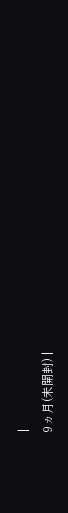|
9ヵ月(未開封) |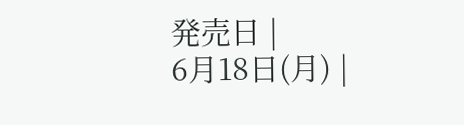発売日 |
6月18日(月) |